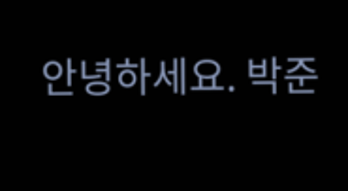안녕하세요. 박준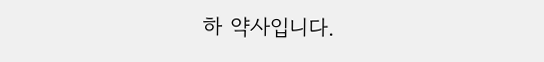하 약사입니다.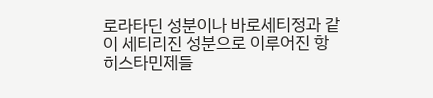로라타딘 성분이나 바로세티정과 같이 세티리진 성분으로 이루어진 항히스타민제들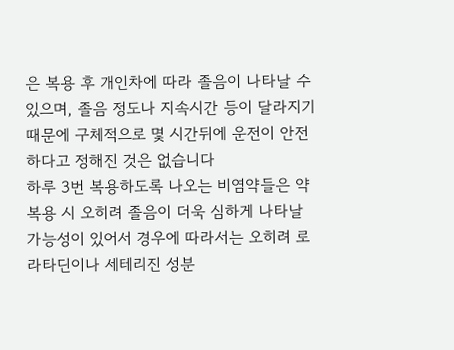은 복용 후 개인차에 따라 졸음이 나타날 수 있으며, 졸음 정도나 지속시간 등이 달라지기 때문에 구체적으로 몇 시간뒤에 운전이 안전하다고 정해진 것은 없습니다
하루 3번 복용하도록 나오는 비염약들은 약 복용 시 오히려 졸음이 더욱 심하게 나타날 가능성이 있어서 경우에 따라서는 오히려 로라타딘이나 세테리진 성분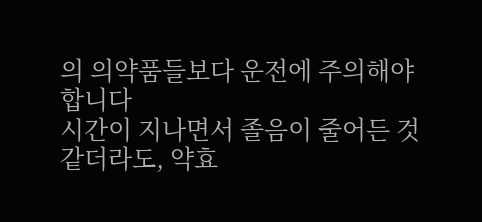의 의약품들보다 운전에 주의해야합니다
시간이 지나면서 졸음이 줄어든 것 같더라도, 약효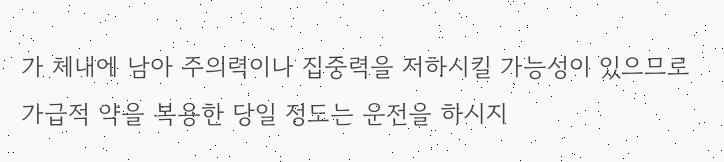가 체내에 남아 주의력이나 집중력을 저하시킬 가능성이 있으므로 가급적 약을 복용한 당일 정도는 운전을 하시지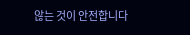않는 것이 안전합니다